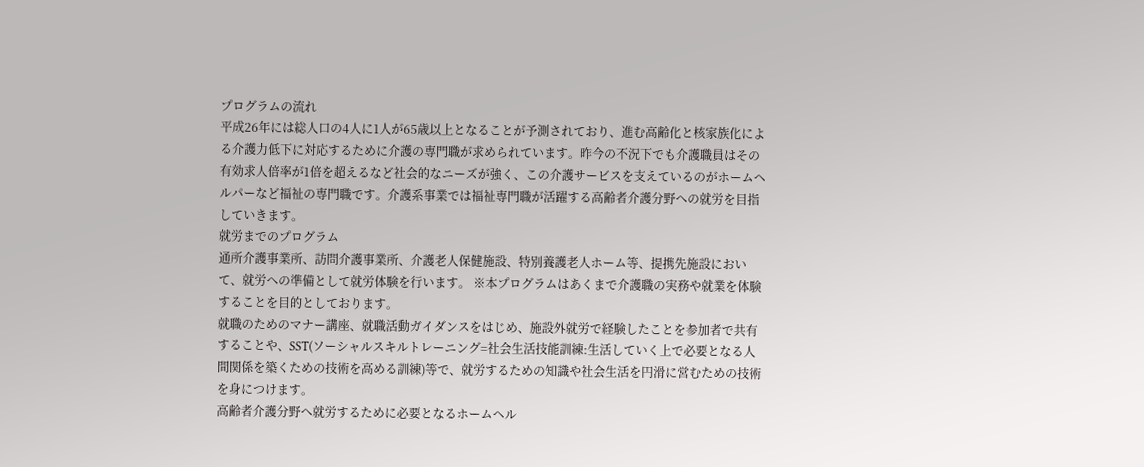プログラムの流れ
平成26年には総人口の4人に1人が65歳以上となることが予測されており、進む高齢化と核家族化による介護力低下に対応するために介護の専門職が求められています。昨今の不況下でも介護職員はその有効求人倍率が1倍を超えるなど社会的なニーズが強く、この介護サービスを支えているのがホームヘルパーなど福祉の専門職です。介護系事業では福祉専門職が活躍する高齢者介護分野への就労を目指していきます。
就労までのプログラム
通所介護事業所、訪問介護事業所、介護老人保健施設、特別養護老人ホーム等、提携先施設において、就労への準備として就労体験を行います。 ※本プログラムはあくまで介護職の実務や就業を体験することを目的としております。
就職のためのマナー講座、就職活動ガイダンスをはじめ、施設外就労で経験したことを参加者で共有することや、SST(ソーシャルスキルトレーニング=社会生活技能訓練:生活していく上で必要となる人間関係を築くための技術を高める訓練)等で、就労するための知識や社会生活を円滑に営むための技術を身につけます。
高齢者介護分野へ就労するために必要となるホームヘル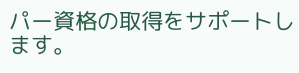パー資格の取得をサポートします。